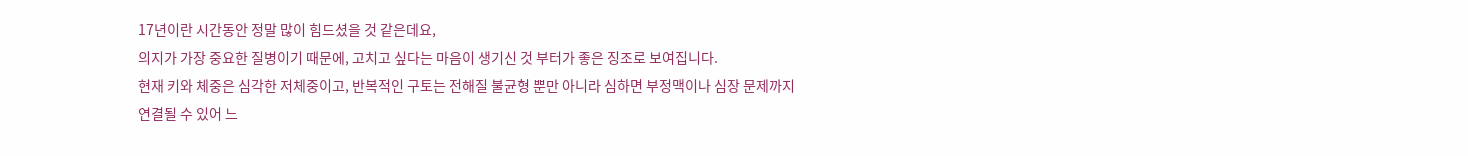17년이란 시간동안 정말 많이 힘드셨을 것 같은데요,
의지가 가장 중요한 질병이기 때문에, 고치고 싶다는 마음이 생기신 것 부터가 좋은 징조로 보여집니다.
현재 키와 체중은 심각한 저체중이고, 반복적인 구토는 전해질 불균형 뿐만 아니라 심하면 부정맥이나 심장 문제까지 연결될 수 있어 느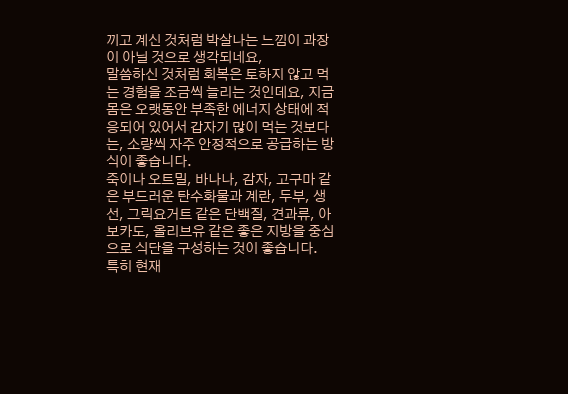끼고 계신 것처럼 박살나는 느낌이 과장이 아닐 것으로 생각되네요,
말씀하신 것처럼 회복은 토하지 않고 먹는 경험을 조금씩 늘리는 것인데요, 지금 몸은 오랫동안 부족한 에너지 상태에 적응되어 있어서 갑자기 많이 먹는 것보다는, 소량씩 자주 안정적으로 공급하는 방식이 좋습니다.
죽이나 오트밀, 바나나, 감자, 고구마 같은 부드러운 탄수화물과 계란, 두부, 생선, 그릭요거트 같은 단백질, 견과류, 아보카도, 올리브유 같은 좋은 지방을 중심으로 식단을 구성하는 것이 좋습니다.
특히 현재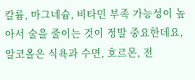칼륨, 마그네슘, 비타민 부족 가능성이 높아서 술을 줄이는 것이 정말 중요한데요, 알코올은 식욕과 수면, 호르몬, 전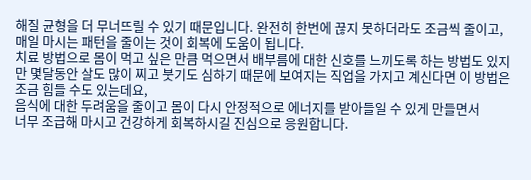해질 균형을 더 무너뜨릴 수 있기 때문입니다. 완전히 한번에 끊지 못하더라도 조금씩 줄이고, 매일 마시는 패턴을 줄이는 것이 회복에 도움이 됩니다.
치료 방법으로 몸이 먹고 싶은 만큼 먹으면서 배부름에 대한 신호를 느끼도록 하는 방법도 있지만 몇달동안 살도 많이 찌고 붓기도 심하기 때문에 보여지는 직업을 가지고 계신다면 이 방법은 조금 힘들 수도 있는데요,
음식에 대한 두려움을 줄이고 몸이 다시 안정적으로 에너지를 받아들일 수 있게 만들면서
너무 조급해 마시고 건강하게 회복하시길 진심으로 응원합니다.